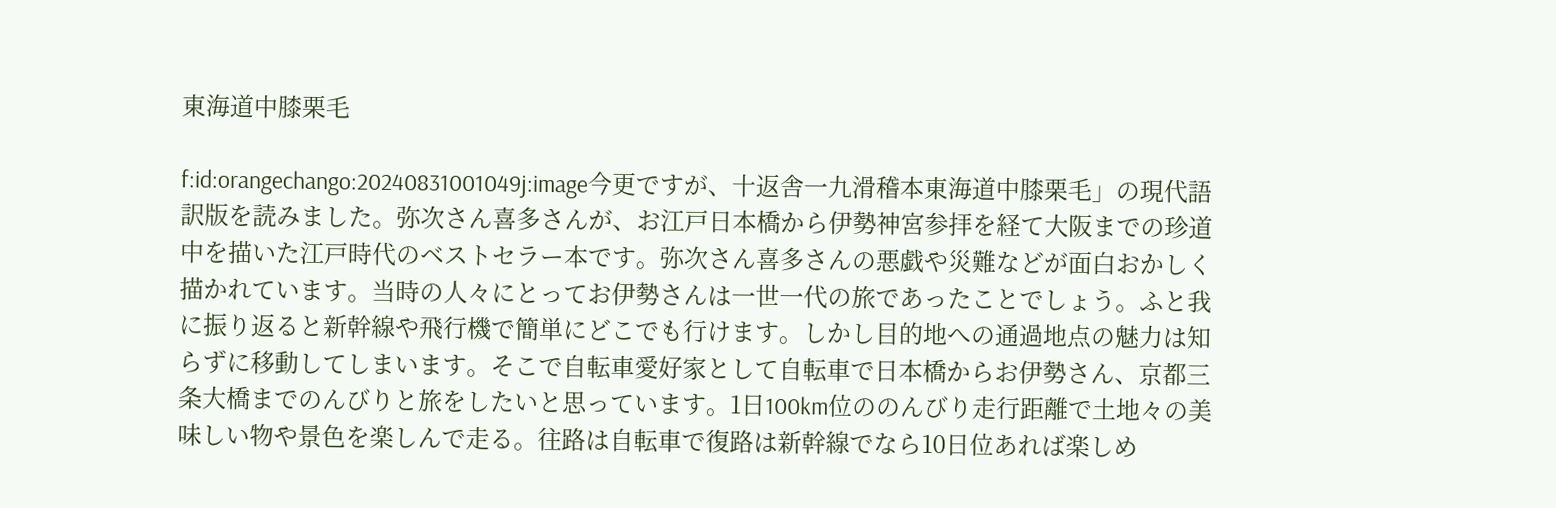東海道中膝栗毛

f:id:orangechango:20240831001049j:image今更ですが、十返舎一九滑稽本東海道中膝栗毛」の現代語訳版を読みました。弥次さん喜多さんが、お江戸日本橋から伊勢神宮参拝を経て大阪までの珍道中を描いた江戸時代のベストセラー本です。弥次さん喜多さんの悪戯や災難などが面白おかしく描かれています。当時の人々にとってお伊勢さんは一世一代の旅であったことでしょう。ふと我に振り返ると新幹線や飛行機で簡単にどこでも行けます。しかし目的地への通過地点の魅力は知らずに移動してしまいます。そこで自転車愛好家として自転車で日本橋からお伊勢さん、京都三条大橋までのんびりと旅をしたいと思っています。1日100km位ののんびり走行距離で土地々の美味しい物や景色を楽しんで走る。往路は自転車で復路は新幹線でなら10日位あれば楽しめ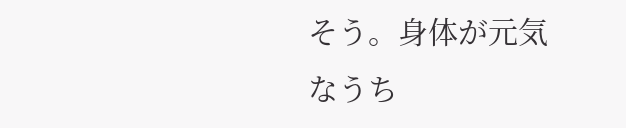そう。身体が元気なうち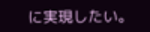に実現したい。